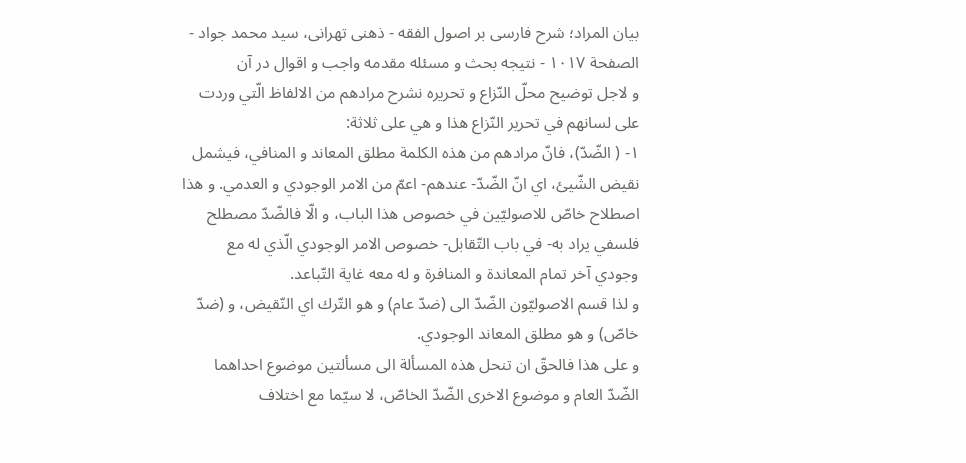بیان المراد؛ شرح فارسی بر اصول الفقه - ذهنی تهرانی، سید محمد جواد - الصفحة ١٠١٧ - نتيجه بحث و مسئله مقدمه واجب و اقوال در آن
و لاجل توضيح محلّ النّزاع و تحريره نشرح مرادهم من الالفاظ الّتي وردت على لسانهم في تحرير النّزاع هذا و هي على ثلاثة:
١- ( الضّدّ)، فانّ مرادهم من هذه الكلمة مطلق المعاند و المنافي، فيشمل نقيض الشّيئ، اي انّ الضّدّ- عندهم- اعمّ من الامر الوجودي و العدمي. و هذا اصطلاح خاصّ للاصوليّين في خصوص هذا الباب، و الّا فالضّدّ مصطلح فلسفي يراد به- في باب التّقابل- خصوص الامر الوجودي الّذي له مع وجودي آخر تمام المعاندة و المنافرة و له معه غاية التّباعد.
و لذا قسم الاصوليّون الضّدّ الى (ضدّ عام) و هو التّرك اي النّقيض، و (ضدّ خاصّ) و هو مطلق المعاند الوجودي.
و على هذا فالحقّ ان تنحل هذه المسألة الى مسألتين موضوع احداهما الضّدّ العام و موضوع الاخرى الضّدّ الخاصّ، لا سيّما مع اختلاف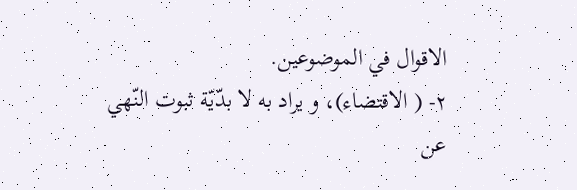الاقوال في الموضوعين.
٢- ( الاقتضاء)، و يراد به لا بدّيّة ثبوت النّهي عن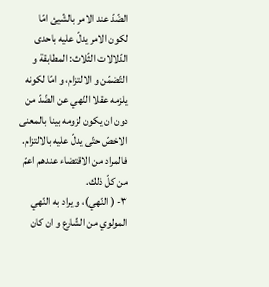الضّدّ عند الامر بالشّيئ امّا لكون الامر يدلّ عليه باحدى الدّلالات الثّلاث: المطابقة و التّضمّن و الالتزام، و امّا لكونه يلزمه عقلا النّهي عن الضّدّ من دون ان يكون لزومه بينا بالمعنى الاخصّ حتّى يدلّ عليه بالالتزام.
فالمراد من الاقتضاء عندهم اعمّ من كلّ ذلك.
٣- ( النّهي)، و يراد به النّهي المولوي من الشّارع و ان كان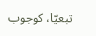تبعيّا، كوجوب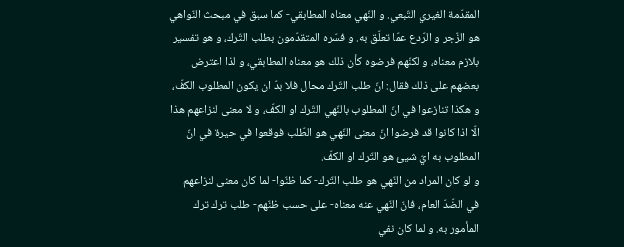المقدّمة الغيري التّبعي. و النّهي معناه المطابقي- كما سبق في مبحث النّواهي هو الزّجر و الرّدع عمّا تعلّق به. و فسّره المتقدّمون بطلب التّرك، و هو تفسير بلازم معناه، و لكنّهم فرضوه كأن ذلك هو معناه المطابقي، و لذا اعترض بعضهم على ذلك فقال: انّ طلب التّرك محال فلا بدّ ان يكون المطلوب الكفّ، و هكذا تنازعوا في انّ المطلوب بالنّهي التّرك او الكفّ، و لا معنى لنزاعهم هذا الّا اذا كانوا قد فرضوا انّ معنى النّهي هو الطّلب فوقعوا في حيرة في انّ المطلوب به ايّ شيئ هو التّرك او الكفّ.
و لو كان المراد من النّهي هو طلب التّرك- كما ظنّوا- لما كان معنى لنزاعهم في الضّدّ العام، فانّ النّهي عنه معناه- على حسب ظنّهم- طلب ترك ترك المأمور به. و لما كان نفي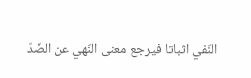النّفي اثباتا فيرجع معنى النّهي عن الضّدّ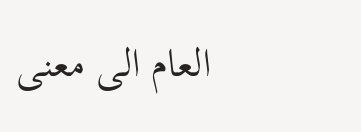العام الى معنى